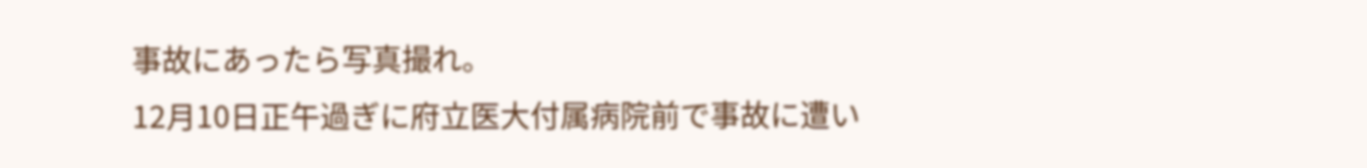事故にあったら写真撮れ。
12月10日正午過ぎに府立医大付属病院前で事故に遭い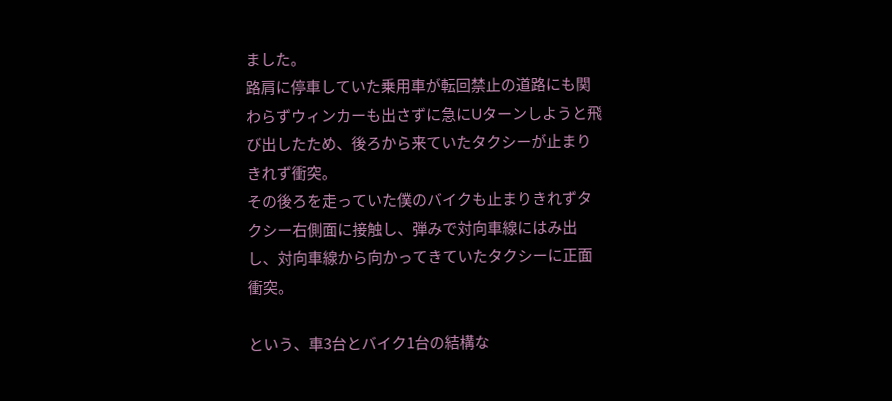ました。
路肩に停車していた乗用車が転回禁止の道路にも関わらずウィンカーも出さずに急にUターンしようと飛び出したため、後ろから来ていたタクシーが止まりきれず衝突。
その後ろを走っていた僕のバイクも止まりきれずタクシー右側面に接触し、弾みで対向車線にはみ出し、対向車線から向かってきていたタクシーに正面衝突。

という、車3台とバイク1台の結構な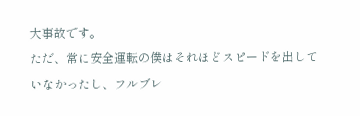大事故です。
ただ、常に安全運転の僕はそれほどスピードを出していなかったし、フルブレ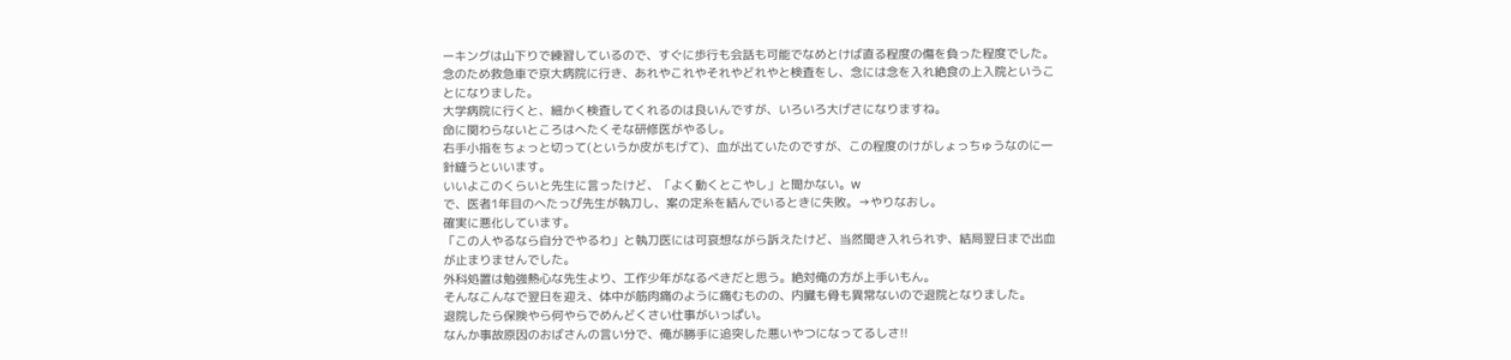ーキングは山下りで練習しているので、すぐに歩行も会話も可能でなめとけば直る程度の傷を負った程度でした。
念のため救急車で京大病院に行き、あれやこれやそれやどれやと検査をし、念には念を入れ絶食の上入院ということになりました。
大学病院に行くと、細かく検査してくれるのは良いんですが、いろいろ大げさになりますね。
命に関わらないところはへたくそな研修医がやるし。
右手小指をちょっと切って(というか皮がもげて)、血が出ていたのですが、この程度のけがしょっちゅうなのに一針縫うといいます。
いいよこのくらいと先生に言ったけど、「よく動くとこやし」と聞かない。w
で、医者1年目のへたっぴ先生が執刀し、案の定糸を結んでいるときに失敗。→やりなおし。
確実に悪化しています。
「この人やるなら自分でやるわ」と執刀医には可哀想ながら訴えたけど、当然聞き入れられず、結局翌日まで出血が止まりませんでした。
外科処置は勉強熱心な先生より、工作少年がなるべきだと思う。絶対俺の方が上手いもん。
そんなこんなで翌日を迎え、体中が筋肉痛のように痛むものの、内臓も骨も異常ないので退院となりました。
退院したら保険やら何やらでめんどくさい仕事がいっぱい。
なんか事故原因のおばさんの言い分で、俺が勝手に追突した悪いやつになってるしさ!!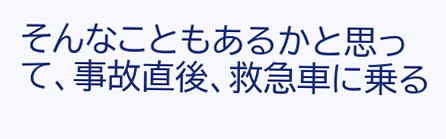そんなこともあるかと思って、事故直後、救急車に乗る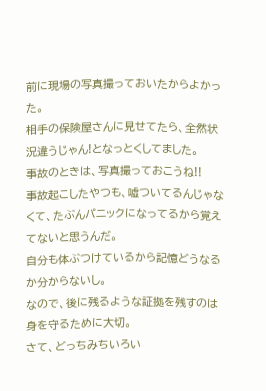前に現場の写真撮っておいたからよかった。
相手の保険屋さんに見せてたら、全然状況違うじゃん!となっとくしてました。
事故のときは、写真撮っておこうね!!
事故起こしたやつも、嘘ついてるんじゃなくて、たぶんパニックになってるから覚えてないと思うんだ。
自分も体ぶつけているから記憶どうなるか分からないし。
なので、後に残るような証拠を残すのは身を守るために大切。
さて、どっちみちいろい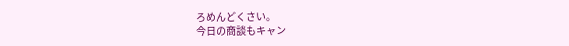ろめんどくさい。
今日の商談もキャン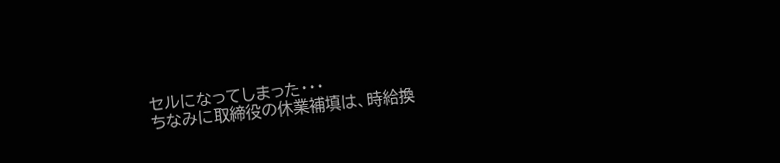セルになってしまった・・・
ちなみに取締役の休業補填は、時給換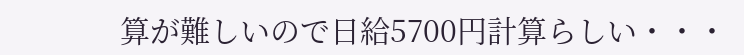算が難しいので日給5700円計算らしい・・・